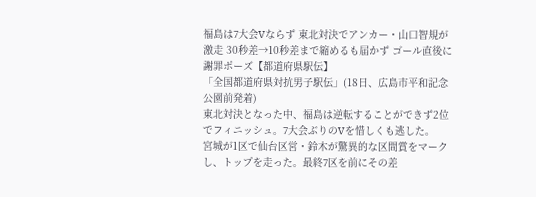福島は7大会Vならず 東北対決でアンカー・山口智規が激走 30秒差→10秒差まで縮めるも届かず ゴール直後に謝罪ポーズ【都道府県駅伝】
「全国都道府県対抗男子駅伝」(18日、広島市平和記念公園前発着)
東北対決となった中、福島は逆転することができず2位でフィニッシュ。7大会ぶりのVを惜しくも逃した。
宮城が1区で仙台区営・鈴木が驚異的な区間賞をマークし、トップを走った。最終7区を前にその差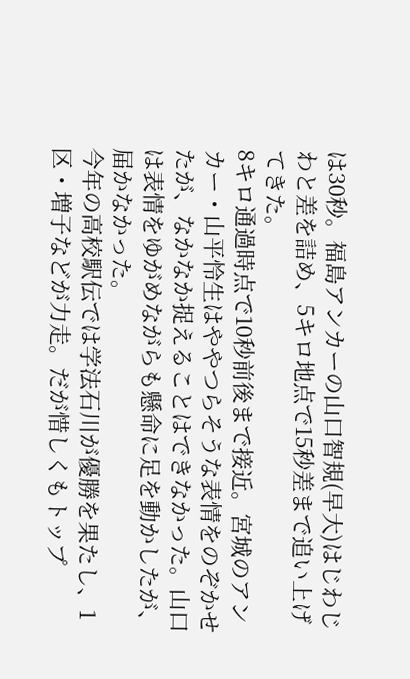は30秒。福島アンカーの山口智規(早大)はじわじわと差を詰め、5キロ地点で15秒差まで追い上げてきた。
8キロ通過時点で10秒前後まで接近。宮城のアンカー・山平怜生はややつらそうな表情をのぞかせたが、なかなか捉えることはできなかった。山口は表情をゆがめながらも懸命に足を動かしたが、届かなかった。
今年の高校駅伝では学法石川が優勝を果たし、1区・増子などが力走。だが惜しくもトップ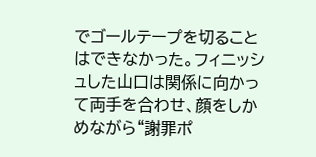でゴールテープを切ることはできなかった。フィニッシュした山口は関係に向かって両手を合わせ、顔をしかめながら“謝罪ポ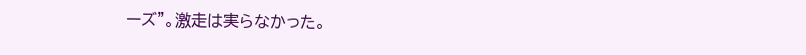ーズ”。激走は実らなかった。